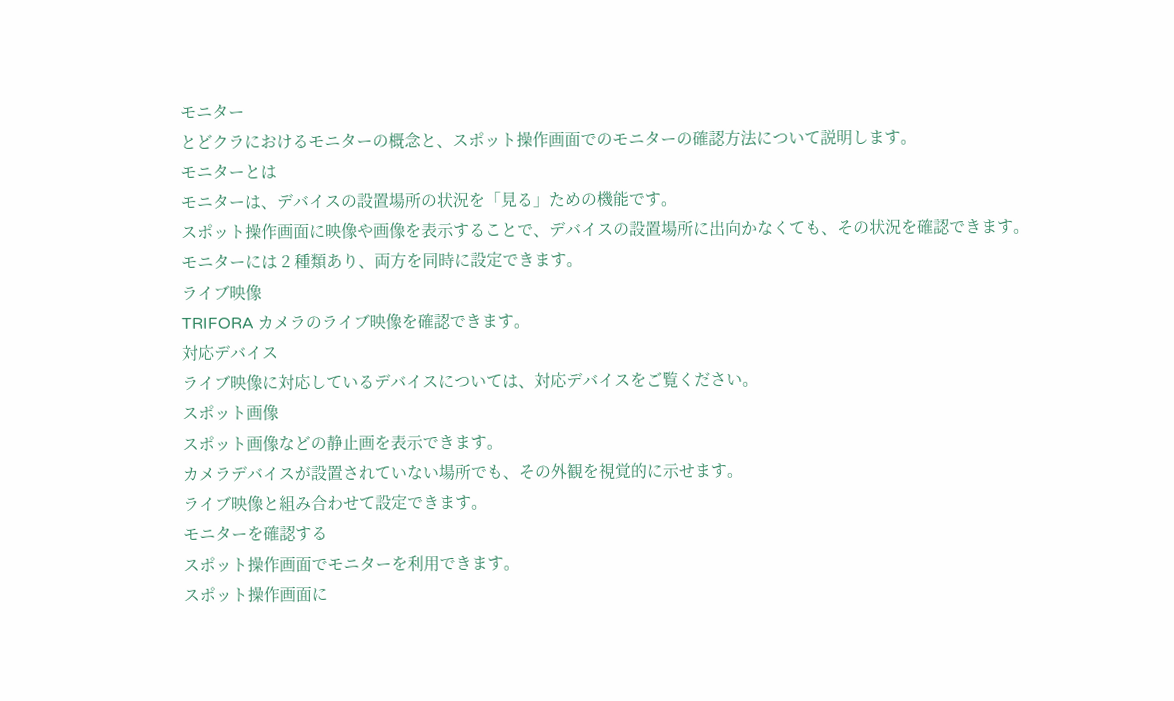モニター
とどクラにおけるモニターの概念と、スポット操作画面でのモニターの確認方法について説明します。
モニターとは
モニターは、デバイスの設置場所の状況を「見る」ための機能です。
スポット操作画面に映像や画像を表示することで、デバイスの設置場所に出向かなくても、その状況を確認できます。
モニターには 2 種類あり、両方を同時に設定できます。
ライブ映像
TRIFORA カメラのライブ映像を確認できます。
対応デバイス
ライブ映像に対応しているデバイスについては、対応デバイスをご覧ください。
スポット画像
スポット画像などの静止画を表示できます。
カメラデバイスが設置されていない場所でも、その外観を視覚的に示せます。
ライブ映像と組み合わせて設定できます。
モニターを確認する
スポット操作画面でモニターを利用できます。
スポット操作画面に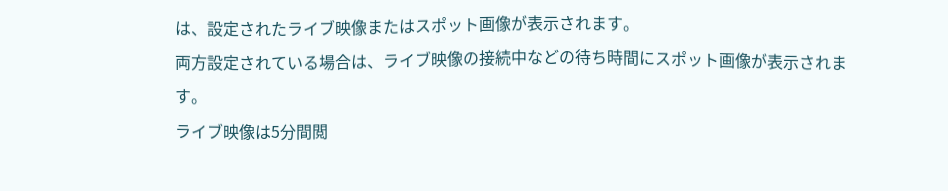は、設定されたライブ映像またはスポット画像が表示されます。
両方設定されている場合は、ライブ映像の接続中などの待ち時間にスポット画像が表示されます。
ライブ映像は5分間閲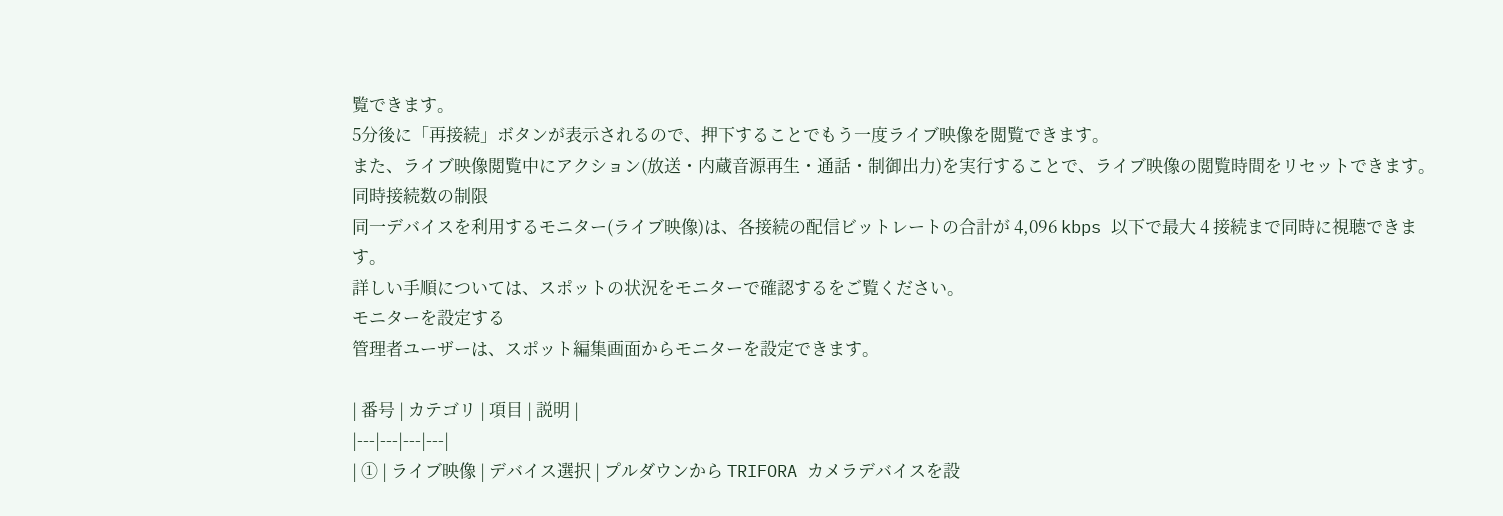覧できます。
5分後に「再接続」ボタンが表示されるので、押下することでもう一度ライブ映像を閲覧できます。
また、ライブ映像閲覧中にアクション(放送・内蔵音源再生・通話・制御出力)を実行することで、ライブ映像の閲覧時間をリセットできます。
同時接続数の制限
同一デバイスを利用するモニター(ライブ映像)は、各接続の配信ビットレートの合計が 4,096 kbps 以下で最大 4 接続まで同時に視聴できます。
詳しい手順については、スポットの状況をモニターで確認するをご覧ください。
モニターを設定する
管理者ユーザーは、スポット編集画面からモニターを設定できます。

| 番号 | カテゴリ | 項目 | 説明 |
|---|---|---|---|
| ① | ライブ映像 | デバイス選択 | プルダウンから TRIFORA カメラデバイスを設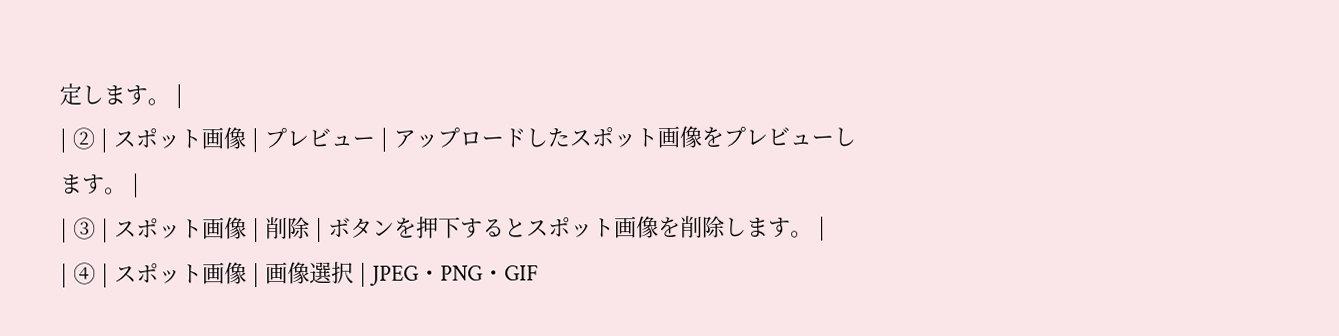定します。 |
| ② | スポット画像 | プレビュー | アップロードしたスポット画像をプレビューします。 |
| ③ | スポット画像 | 削除 | ボタンを押下するとスポット画像を削除します。 |
| ④ | スポット画像 | 画像選択 | JPEG・PNG・GIF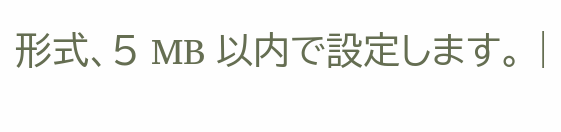形式、5 MB 以内で設定します。 |